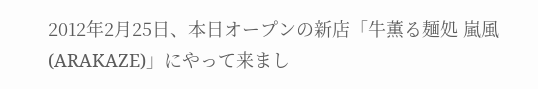2012年2月25日、本日オープンの新店「牛薫る麺処 嵐風(ARAKAZE)」にやって来まし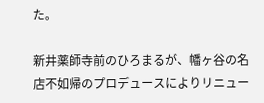た。

新井薬師寺前のひろまるが、幡ヶ谷の名店不如帰のプロデュースによりリニュー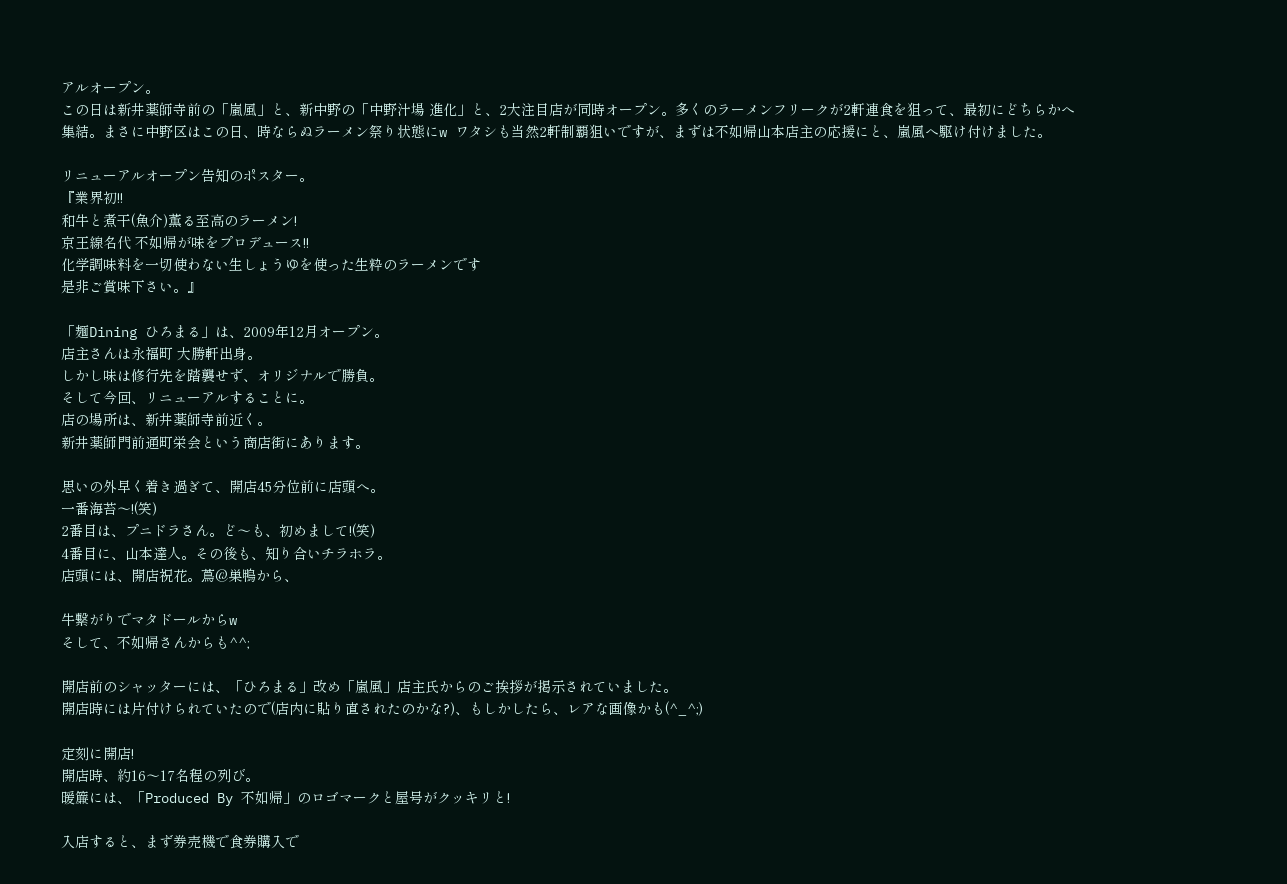アルオープン。
この日は新井薬師寺前の「嵐風」と、新中野の「中野汁場 進化」と、2大注目店が同時オープン。多くのラーメンフリークが2軒連食を狙って、最初にどちらかへ集結。まさに中野区はこの日、時ならぬラーメン祭り状態にw ワタシも当然2軒制覇狙いですが、まずは不如帰山本店主の応援にと、嵐風へ駆け付けました。

リニューアルオープン告知のポスター。
『業界初!!
和牛と煮干(魚介)薫る至高のラーメン!
京王線名代 不如帰が味をプロデュース!!
化学調味料を一切使わない生しょうゆを使った生粋のラーメンです
是非ご賞味下さい。』

「麺Dining ひろまる」は、2009年12月オープン。
店主さんは永福町 大勝軒出身。
しかし味は修行先を踏襲せず、オリジナルで勝負。
そして今回、リニューアルすることに。
店の場所は、新井薬師寺前近く。
新井薬師門前通町栄会という商店街にあります。

思いの外早く着き過ぎて、開店45分位前に店頭へ。
一番海苔〜!(笑)
2番目は、プニドラさん。ど〜も、初めまして!(笑)
4番目に、山本達人。その後も、知り合いチラホラ。
店頭には、開店祝花。蔦@巣鴨から、

牛繋がりでマタドールからw
そして、不如帰さんからも^^;

開店前のシャッターには、「ひろまる」改め「嵐風」店主氏からのご挨拶が掲示されていました。
開店時には片付けられていたので(店内に貼り直されたのかな?)、もしかしたら、レアな画像かも(^_^;)

定刻に開店!
開店時、約16〜17名程の列び。
暖簾には、「Produced By 不如帰」のロゴマークと屋号がクッキリと!

入店すると、まず券売機で食券購入で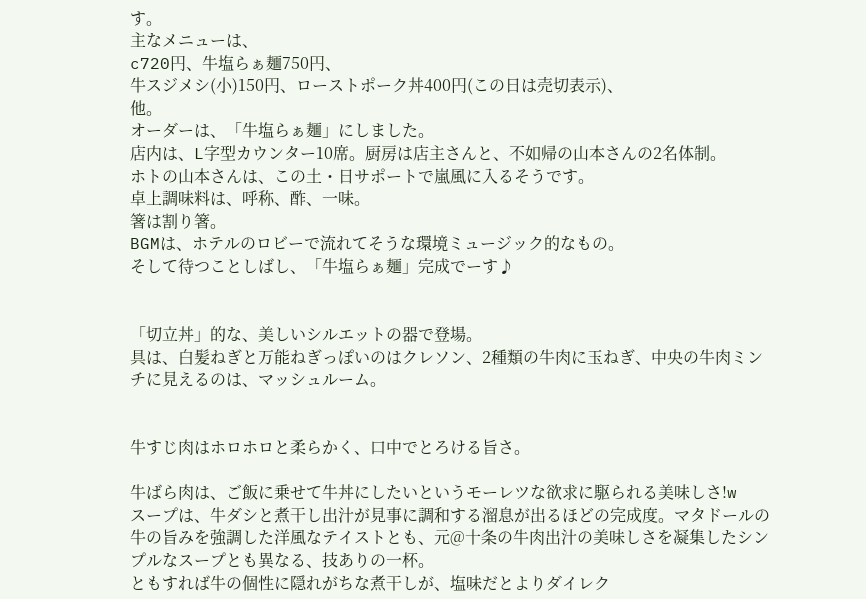す。
主なメニューは、
c720円、牛塩らぁ麺750円、
牛スジメシ(小)150円、ローストポーク丼400円(この日は売切表示)、
他。
オーダーは、「牛塩らぁ麺」にしました。
店内は、L字型カウンター10席。厨房は店主さんと、不如帰の山本さんの2名体制。
ホトの山本さんは、この土・日サポートで嵐風に入るそうです。
卓上調味料は、呼称、酢、一味。
箸は割り箸。
BGMは、ホテルのロビーで流れてそうな環境ミュージック的なもの。
そして待つことしばし、「牛塩らぁ麺」完成でーす♪


「切立丼」的な、美しいシルエットの器で登場。
具は、白髪ねぎと万能ねぎっぽいのはクレソン、2種類の牛肉に玉ねぎ、中央の牛肉ミンチに見えるのは、マッシュルーム。


牛すじ肉はホロホロと柔らかく、口中でとろける旨さ。

牛ばら肉は、ご飯に乗せて牛丼にしたいというモーレツな欲求に駆られる美味しさ!w
スープは、牛ダシと煮干し出汁が見事に調和する溜息が出るほどの完成度。マタドールの牛の旨みを強調した洋風なテイストとも、元@十条の牛肉出汁の美味しさを凝集したシンプルなスープとも異なる、技ありの一杯。
ともすれば牛の個性に隠れがちな煮干しが、塩味だとよりダイレク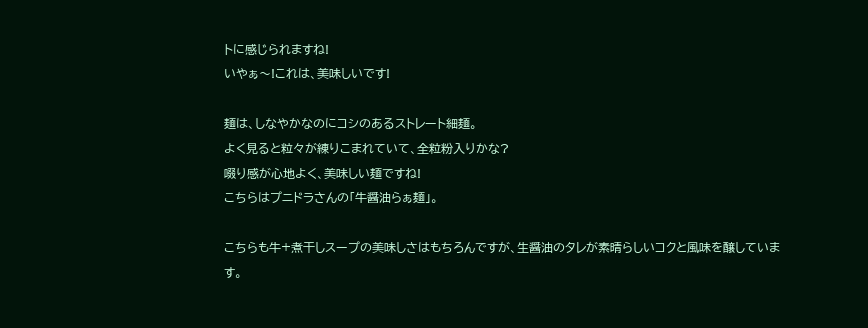トに感じられますね!
いやぁ〜!これは、美味しいです!

麺は、しなやかなのにコシのあるストレート細麺。
よく見ると粒々が練りこまれていて、全粒粉入りかな?
啜り感が心地よく、美味しい麺ですね!
こちらはプニドラさんの「牛醤油らぁ麺」。

こちらも牛+煮干しスープの美味しさはもちろんですが、生醤油のタレが素晴らしいコクと風味を醸しています。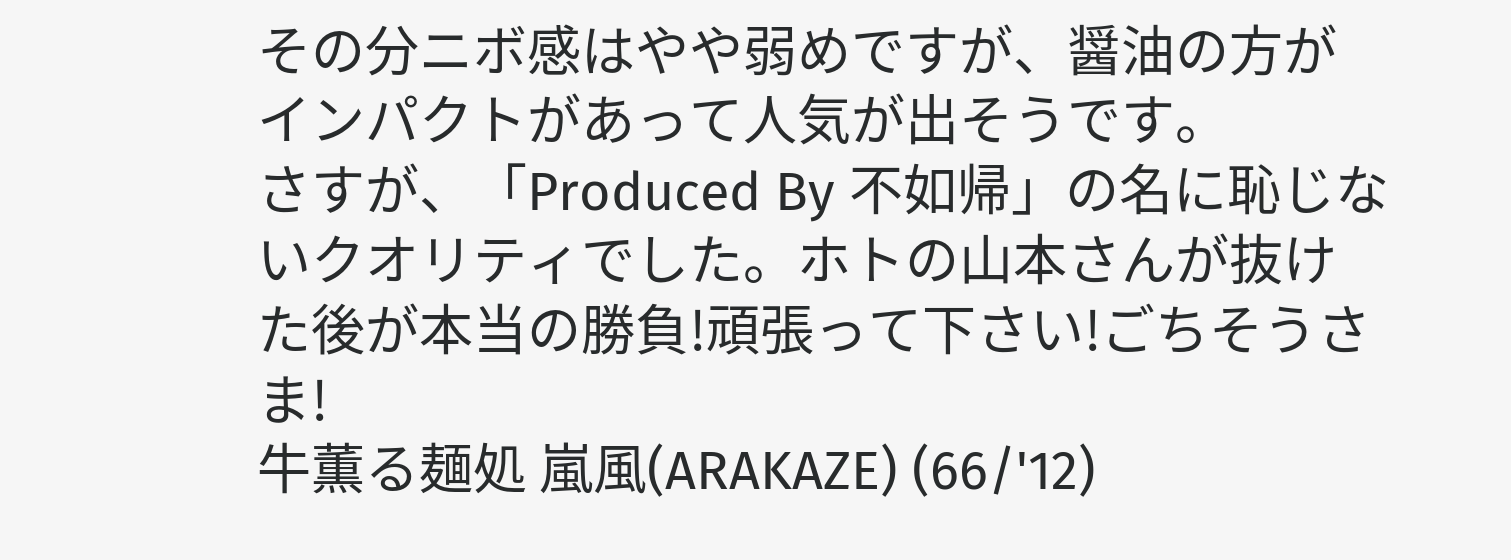その分ニボ感はやや弱めですが、醤油の方がインパクトがあって人気が出そうです。
さすが、「Produced By 不如帰」の名に恥じないクオリティでした。ホトの山本さんが抜けた後が本当の勝負!頑張って下さい!ごちそうさま!
牛薫る麺処 嵐風(ARAKAZE) (66/'12)